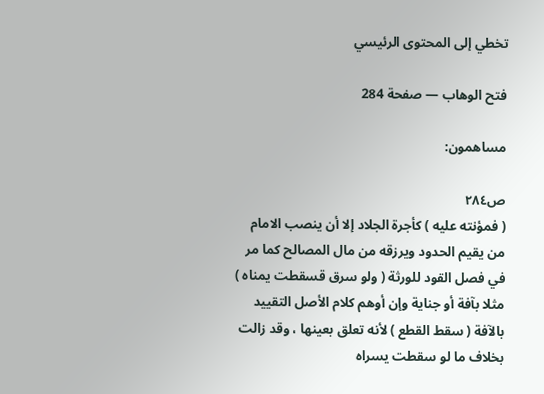تخطي إلى المحتوى الرئيسي

فتح الوهاب — صفحة 284

مساهمون:

ص٢٨٤
( فمؤنته عليه ) كأجرة الجلاد إلا أن ينصب الامام من يقيم الحدود ويرزقه من مال المصالح كما مر في فصل القود للورثة ( ولو سرق قسقطت يمناه ) مثلا بآفة أو جناية وإن أوهم كلام الأصل التقييد بالآفة ( سقط القطع ) لأنه تعلق بعينها ، وقد زالت بخلاف ما لو سقطت يسراه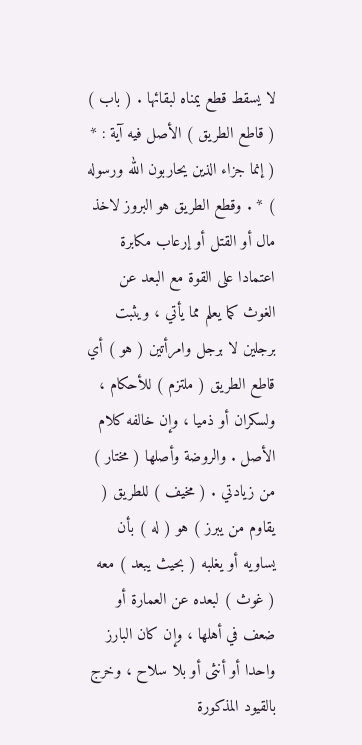لا يسقط قطع يمناه لبقائها . ( باب ) ( قاطع الطريق ) الأصل فيه آية : * ( إنما جزاء الذين يحاربون الله ورسوله ) * . وقطع الطريق هو البروز لاخذ مال أو القتل أو إرعاب مكابرة اعتمادا على القوة مع البعد عن الغوث كما يعلم مما يأتي ، ويثبت برجلين لا برجل وامرأتين ( هو ) أي قاطع الطريق ( ملتزم ) للأحكام ، ولسكران أو ذميا ، وإن خالفه كلام الأصل . والروضة وأصلها ( مختار ) من زيادتي . ( مخيف ) للطريق ( يقاوم من يبرز ) هو ( له ) بأن يساويه أو يغلبه ( بحيث يبعد ) معه ( غوث ) لبعده عن العمارة أو ضعف في أهلها ، وإن كان البارز واحدا أو أنثى أو بلا سلاح ، وخرج بالقيود المذكورة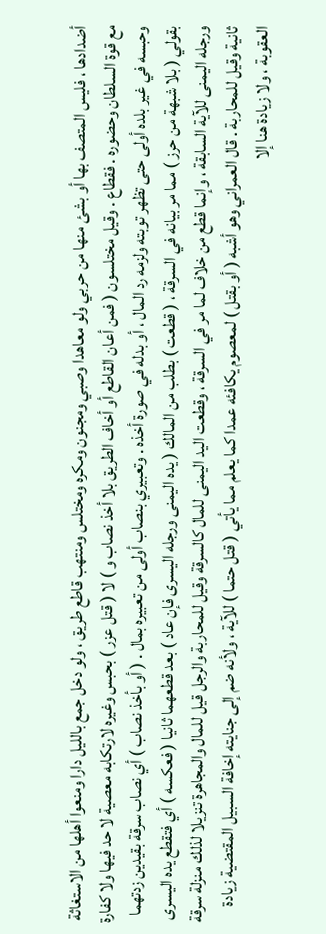أضدادها ، فليس المتصف بها أو بشئ منها من حربي ولو معاهدا وصبي ومجنون ومكره ومختلس ومنتهب قاطع طريق ، ولو دخل جمع بالليل دارا ومنعوا أهلها من الاستغاثة مع قوة السلطان وحضوره . فقطاع . وقيل مختلسون ( فمن أعان القاطع أو أخاف الطريق بلا أخذ نصاب و ) لا ( قتل عزر ) بحبس وغيره لارتكابه معصية لا حد فيها ولا كفارة وحبسه في غير بلده أولى حتى تظهر توبته ولزمه رد المال ، أو بدله في صورة أخذه . وتعبيري بنصاب أولى من تعبيره بمال . ( أو بأخذ نصاب ) أي نصاب سرقة بقيدين زدتهما بقولي ( بلا شبهة من حرز ) مما مر بيانه في السرقة ، ( قطعت ) بطلب من المالك ( يده اليمنى ورجله اليسرى فإن عاد ) بعد قطعهما ثانيا ( فعكسه ) أي فتقطع يده اليسرى ورجله اليمنى للآية السابقة ، وإنما قطع من خلاف لما مر في السرقة ، وقطعت اليد اليمنى للمال كالسرقة وقيل للمحاربة والرجل قيل للمال والمجاهرة تنزيلا لذلك منزلة سرقة ثانية وقيل للمحاربة . قال العمراني وهو أشبه ( أو بقتل ) لمعصوم يكافئه عمدا كما يعلم مما يأتي ( قتل حتما ) للآية ، ولأنه ضم إلى جنايته إخافة السبيل المقتضية زيادة العقوبة ، ولا زيادة هنا إلا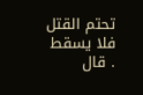تحتم القتل فلا يسقط . قال